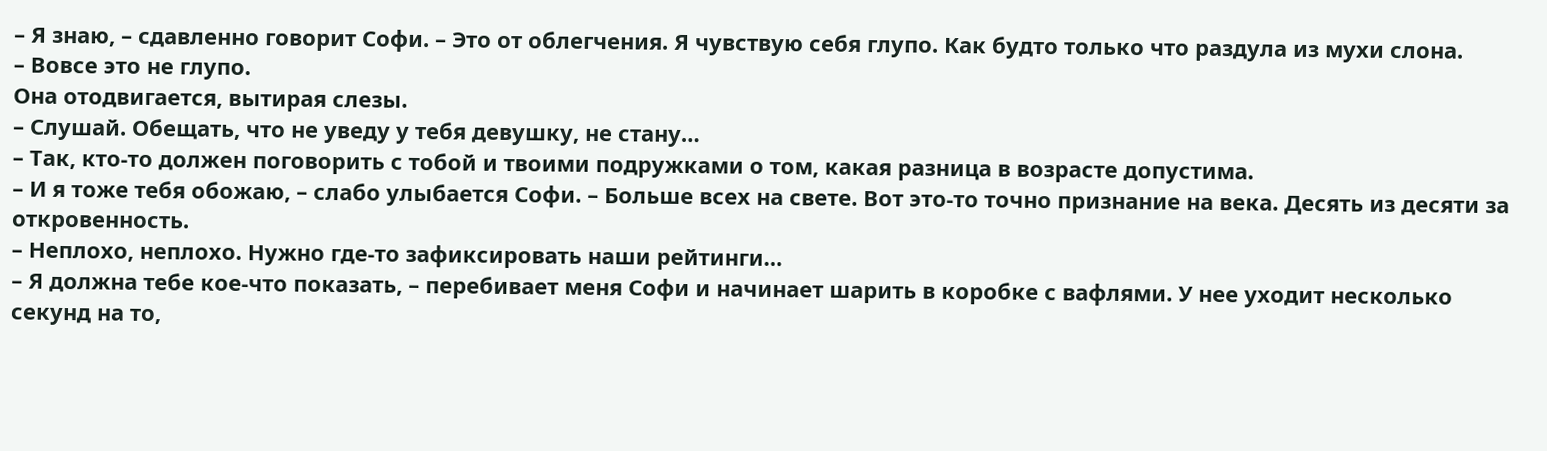– Я знаю, – сдавленно говорит Софи. – Это от облегчения. Я чувствую себя глупо. Как будто только что раздула из мухи слона.
– Вовсе это не глупо.
Она отодвигается, вытирая слезы.
– Слушай. Обещать, что не уведу у тебя девушку, не стану…
– Так, кто-то должен поговорить с тобой и твоими подружками о том, какая разница в возрасте допустима.
– И я тоже тебя обожаю, – слабо улыбается Софи. – Больше всех на свете. Вот это-то точно признание на века. Десять из десяти за откровенность.
– Неплохо, неплохо. Нужно где-то зафиксировать наши рейтинги…
– Я должна тебе кое-что показать, – перебивает меня Софи и начинает шарить в коробке с вафлями. У нее уходит несколько секунд на то,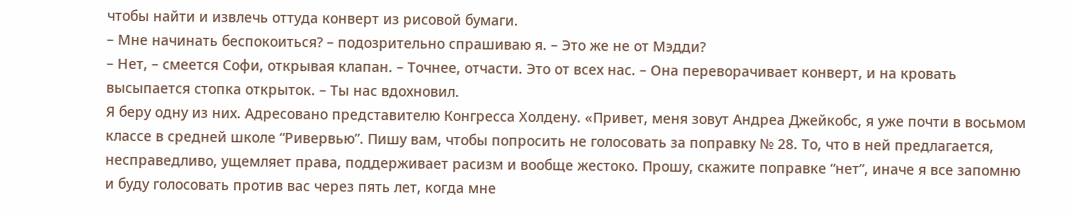чтобы найти и извлечь оттуда конверт из рисовой бумаги.
– Мне начинать беспокоиться? – подозрительно спрашиваю я. – Это же не от Мэдди?
– Нет, – смеется Софи, открывая клапан. – Точнее, отчасти. Это от всех нас. – Она переворачивает конверт, и на кровать высыпается стопка открыток. – Ты нас вдохновил.
Я беру одну из них. Адресовано представителю Конгресса Холдену. «Привет, меня зовут Андреа Джейкобс, я уже почти в восьмом классе в средней школе “Ривервью”. Пишу вам, чтобы попросить не голосовать за поправку № 28. То, что в ней предлагается, несправедливо, ущемляет права, поддерживает расизм и вообще жестоко. Прошу, скажите поправке “нет”, иначе я все запомню и буду голосовать против вас через пять лет, когда мне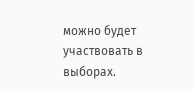можно будет участвовать в выборах.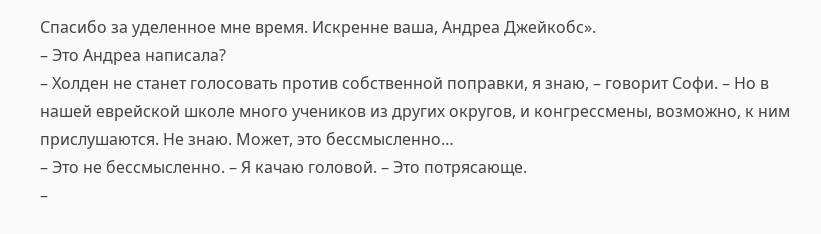Спасибо за уделенное мне время. Искренне ваша, Андреа Джейкобс».
– Это Андреа написала?
– Холден не станет голосовать против собственной поправки, я знаю, – говорит Софи. – Но в нашей еврейской школе много учеников из других округов, и конгрессмены, возможно, к ним прислушаются. Не знаю. Может, это бессмысленно…
– Это не бессмысленно. – Я качаю головой. – Это потрясающе.
–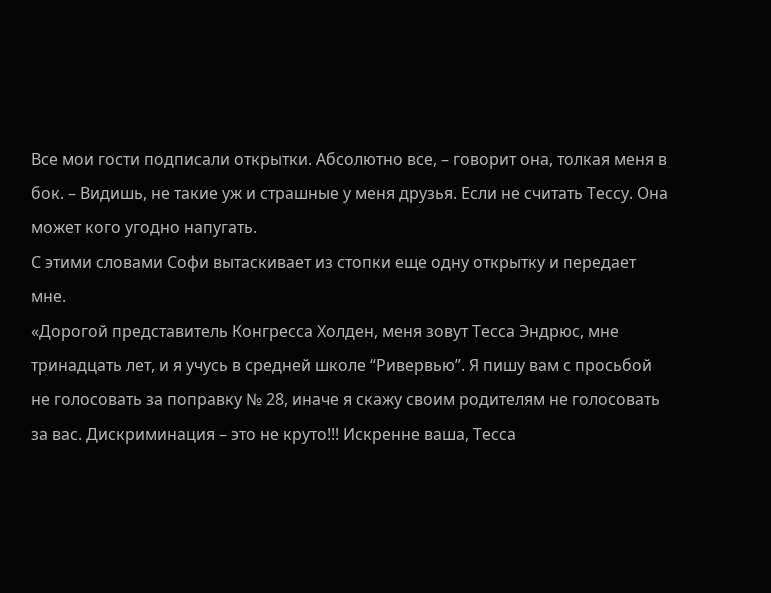Все мои гости подписали открытки. Абсолютно все, – говорит она, толкая меня в бок. – Видишь, не такие уж и страшные у меня друзья. Если не считать Тессу. Она может кого угодно напугать.
С этими словами Софи вытаскивает из стопки еще одну открытку и передает мне.
«Дорогой представитель Конгресса Холден, меня зовут Тесса Эндрюс, мне тринадцать лет, и я учусь в средней школе “Ривервью”. Я пишу вам с просьбой не голосовать за поправку № 28, иначе я скажу своим родителям не голосовать за вас. Дискриминация – это не круто!!! Искренне ваша, Тесса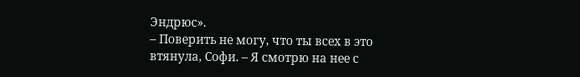Эндрюс».
– Поверить не могу, что ты всех в это втянула, Софи. – Я смотрю на нее с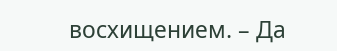восхищением. – Да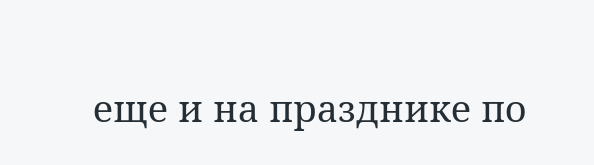еще и на празднике по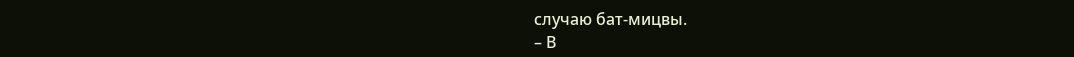случаю бат-мицвы.
– В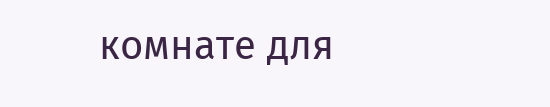комнате для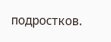подростков.